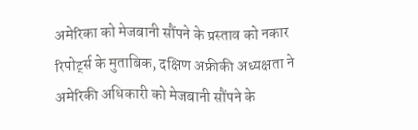अमेरिका को मेजबानी सौंपने के प्रस्ताव को नकार
रिपोर्ट्स के मुताबिक, दक्षिण अफ्रीकी अध्यक्षता ने अमेरिकी अधिकारी को मेजबानी सौंपने के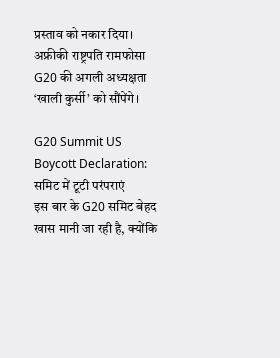प्रस्ताव को नकार दिया। अफ्रीकी राष्ट्रपति रामफोसा G20 की अगली अध्यक्षता ‘खाली कुर्सी’ को सौंपेंगे।

G20 Summit US Boycott Declaration: समिट में टूटी परंपराएं
इस बार के G20 समिट बेहद खास मानी जा रही है, क्योंकि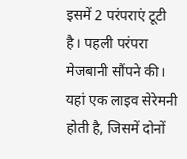इसमें 2 परंपराएं टूटी है। पहली परंपरा मेजबानी सौंपने की। यहां एक लाइव सेरेमनी होती है, जिसमें दोनों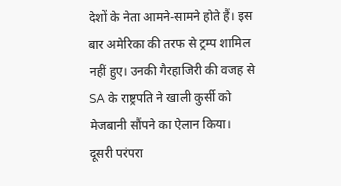देशों के नेता आमने-सामने होते हैं। इस बार अमेरिका की तरफ से ट्रम्प शामिल नहीं हुए। उनकी गैरहाजिरी की वजह से SA के राष्ट्रपति ने खाली कुर्सी को मेजबानी सौंपने का ऐलान किया।
दूसरी परंपरा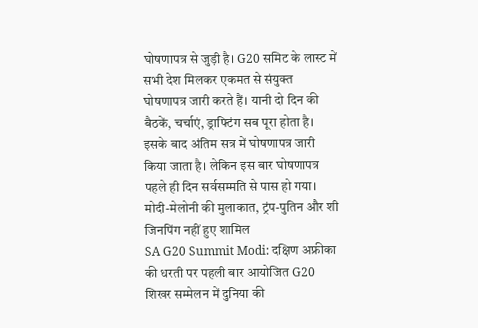घोषणापत्र से जुड़ी है। G20 समिट के लास्ट में सभी देश मिलकर एकमत से संयुक्त घोषणापत्र जारी करते हैं। यानी दो दिन की बैठकें, चर्चाएं, ड्राफ्टिंग सब पूरा होता है। इसके बाद अंतिम सत्र में घोषणापत्र जारी किया जाता है। लेकिन इस बार घोषणापत्र पहले ही दिन सर्वसम्मति से पास हो गया।
मोदी-मेलोनी की मुलाकात, ट्रंप-पुतिन और शी जिनपिंग नहीं हुए शामिल
SA G20 Summit Modi: दक्षिण अफ्रीका की धरती पर पहली बार आयोजित G20 शिखर सम्मेलन में दुनिया की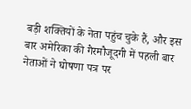बड़ी शक्तियों के नेता पहुंच चुके हैं, और इस बार अमेरिका की गैरमौजूदगी में पहली बार नेताओं ने घोषणा पत्र पर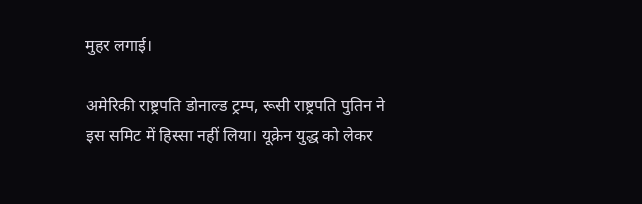मुहर लगाई।

अमेरिकी राष्ट्रपति डोनाल्ड ट्रम्प, रूसी राष्ट्रपति पुतिन ने इस समिट में हिस्सा नहीं लिया। यूक्रेन युद्ध को लेकर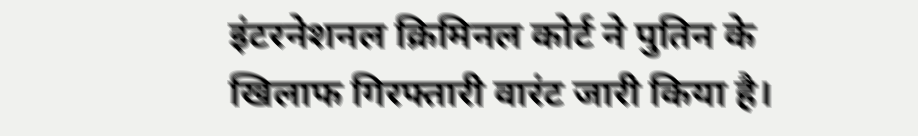इंटरनेशनल क्रिमिनल कोर्ट ने पुतिन के खिलाफ गिरफ्तारी वारंट जारी किया है।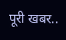पूरी खबर..